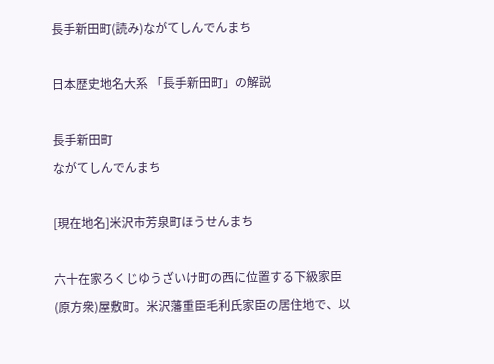長手新田町(読み)ながてしんでんまち

日本歴史地名大系 「長手新田町」の解説

長手新田町
ながてしんでんまち

[現在地名]米沢市芳泉町ほうせんまち

六十在家ろくじゆうざいけ町の西に位置する下級家臣(原方衆)屋敷町。米沢藩重臣毛利氏家臣の居住地で、以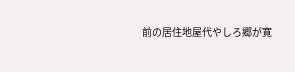前の居住地屋代やしろ郷が寛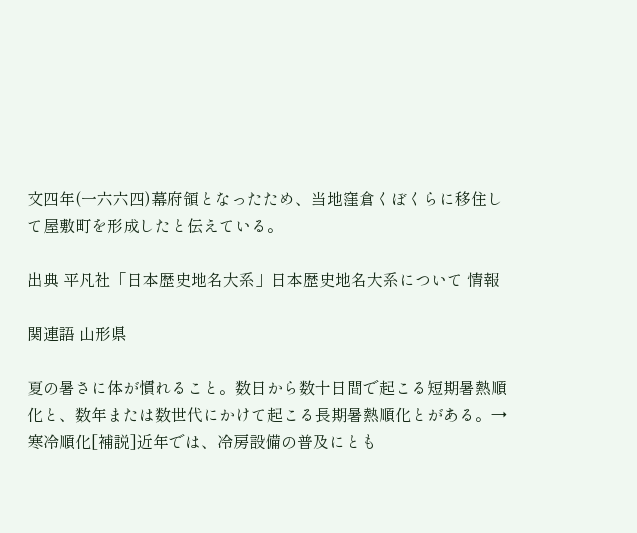文四年(一六六四)幕府領となったため、当地窪倉くぼくらに移住して屋敷町を形成したと伝えている。

出典 平凡社「日本歴史地名大系」日本歴史地名大系について 情報

関連語 山形県

夏の暑さに体が慣れること。数日から数十日間で起こる短期暑熱順化と、数年または数世代にかけて起こる長期暑熱順化とがある。→寒冷順化[補説]近年では、冷房設備の普及にとも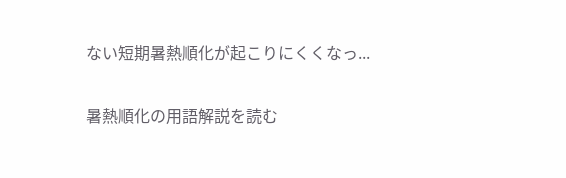ない短期暑熱順化が起こりにくくなっ...

暑熱順化の用語解説を読む